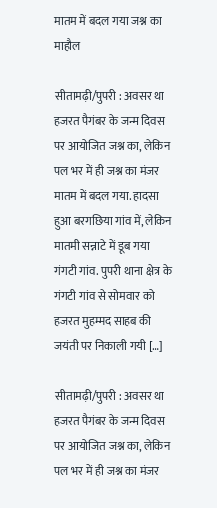मातम में बदल गया जश्न का माहौल

सीतामढ़ी/पुपरी : अवसर था हजरत पैगंबर के जन्म दिवस पर आयोजित जश्न का, लेकिन पल भर में ही जश्न का मंजर मातम में बदल गया. हादसा हुआ बरगछिया गांव में, लेकिन मातमी सन्नाटे में डूब गया गंगटी गांव. पुपरी थाना क्षेत्र के गंगटी गांव से सोमवार को हजरत मुहम्मद साहब की जयंती पर निकाली गयी […]

सीतामढ़ी/पुपरी : अवसर था हजरत पैगंबर के जन्म दिवस पर आयोजित जश्न का, लेकिन पल भर में ही जश्न का मंजर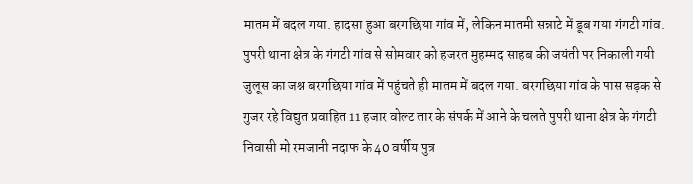मातम में बदल गया. हादसा हुआ बरगछिया गांव में, लेकिन मातमी सन्नाटे में डूब गया गंगटी गांव.
पुपरी थाना क्षेत्र के गंगटी गांव से सोमवार को हजरत मुहम्मद साहब की जयंती पर निकाली गयी जुलूस का जश्न बरगछिया गांव में पहुंचते ही मातम में बदल गया. बरगछिया गांव के पास सड़क से गुजर रहे विद्युत प्रवाहित 11 हजार वोल्ट तार के संपर्क में आने के चलते पुपरी थाना क्षेत्र के गंगटी निवासी मो रमजानी नदाफ के 40 वर्षीय पुत्र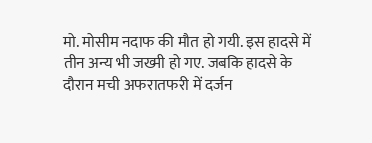मो. मोसीम नदाफ की मौत हो गयी. इस हादसे में तीन अन्य भी जख्मी हो गए. जबकि हादसे के दौरान मची अफरातफरी में दर्जन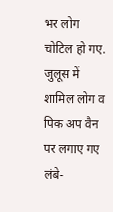भर लोग चोटिल हो गए. जुलूस में शामिल लोग व पिक अप वैन पर लगाए गए लंबे-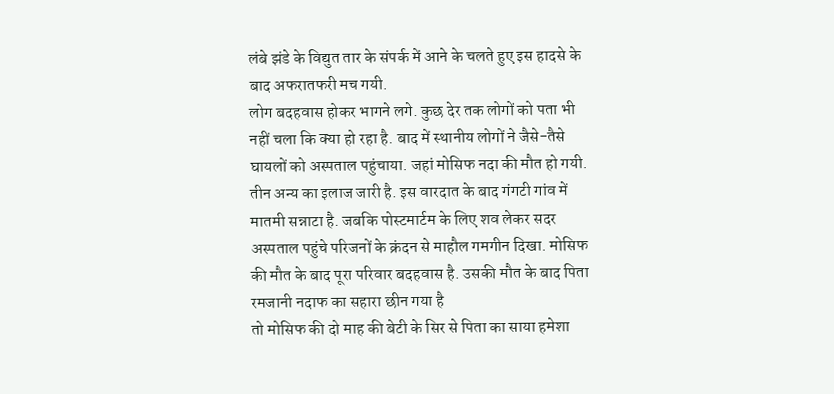लंबे झंडे के विद्युत तार के संपर्क में आने के चलते हुए इस हादसे के बाद अफरातफरी मच गयी.
लोग बदहवास होकर भागने लगे. कुछ देर तक लोगों को पता भी नहीं चला कि क्या हो रहा है. बाद में स्थानीय लोगों ने जैसे-तैसे घायलों को अस्पताल पहुंचाया. जहां मोसिफ नदा की मौत हो गयी. तीन अन्य का इलाज जारी है. इस वारदात के बाद गंगटी गांव में मातमी सन्नाटा है. जबकि पोस्टमार्टम के लिए शव लेकर सदर अस्पताल पहुंचे परिजनों के क्रंदन से माहौल गमगीन दिखा. मोसिफ की मौत के बाद पूरा परिवार बदहवास है. उसकी मौत के बाद पिता रमजानी नदाफ का सहारा छीन गया है
तो मोसिफ की दो माह की बेटी के सिर से पिता का साया हमेशा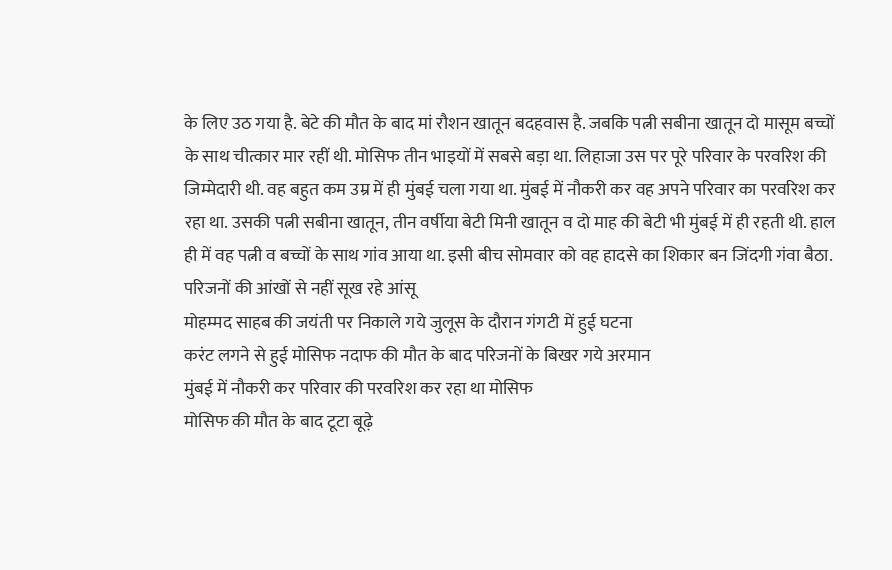के लिए उठ गया है. बेटे की मौत के बाद मां रौशन खातून बदहवास है. जबकि पत्नी सबीना खातून दो मासूम बच्चों के साथ चीत्कार मार रहीं थी. मोसिफ तीन भाइयों में सबसे बड़ा था. लिहाजा उस पर पूरे परिवार के परवरिश की जिम्मेदारी थी. वह बहुत कम उम्र में ही मुंबई चला गया था. मुंबई में नौकरी कर वह अपने परिवार का परवरिश कर रहा था. उसकी पत्नी सबीना खातून, तीन वर्षीया बेटी मिनी खातून व दो माह की बेटी भी मुंबई में ही रहती थी. हाल ही में वह पत्नी व बच्चों के साथ गांव आया था. इसी बीच सोमवार को वह हादसे का शिकार बन जिंदगी गंवा बैठा.
परिजनों की आंखों से नहीं सूख रहे आंसू
मोहम्मद साहब की जयंती पर निकाले गये जुलूस के दौरान गंगटी में हुई घटना
करंट लगने से हुई मोसिफ नदाफ की मौत के बाद परिजनों के बिखर गये अरमान
मुंबई में नौकरी कर परिवार की परवरिश कर रहा था मोसिफ
मोसिफ की मौत के बाद टूटा बूढ़े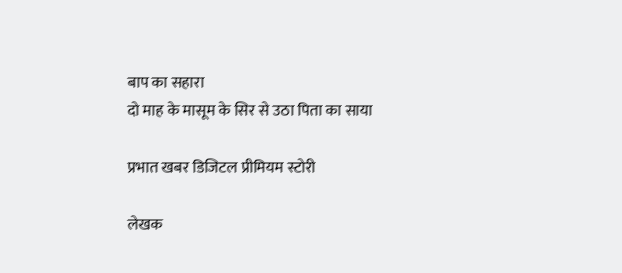बाप का सहारा
दो माह के मासूम के सिर से उठा पिता का साया

प्रभात खबर डिजिटल प्रीमियम स्टोरी

लेखक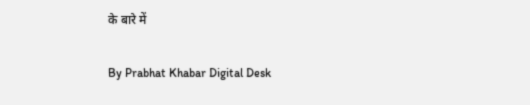के बारे में

By Prabhat Khabar Digital Desk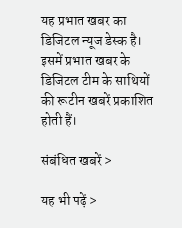यह प्रभात खबर का डिजिटल न्यूज डेस्क है। इसमें प्रभात खबर के डिजिटल टीम के साथियों की रूटीन खबरें प्रकाशित होती हैं।

संबंधित खबरें >

यह भी पढ़ें >